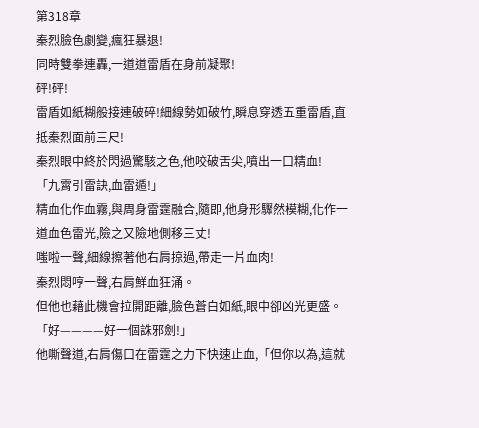第318章
秦烈臉色劇變,瘋狂暴退!
同時雙拳連轟,一道道雷盾在身前凝聚!
砰!砰!
雷盾如紙糊般接連破碎!細線勢如破竹,瞬息穿透五重雷盾,直抵秦烈面前三尺!
秦烈眼中終於閃過驚駭之色,他咬破舌尖,噴出一口精血!
「九霄引雷訣,血雷遁!」
精血化作血霧,與周身雷霆融合,隨即,他身形驟然模糊,化作一道血色雷光,險之又險地側移三丈!
嗤啦一聲,細線擦著他右肩掠過,帶走一片血肉!
秦烈悶哼一聲,右肩鮮血狂涌。
但他也藉此機會拉開距離,臉色蒼白如紙,眼中卻凶光更盛。
「好————好一個誅邪劍!」
他嘶聲道,右肩傷口在雷霆之力下快速止血,「但你以為,這就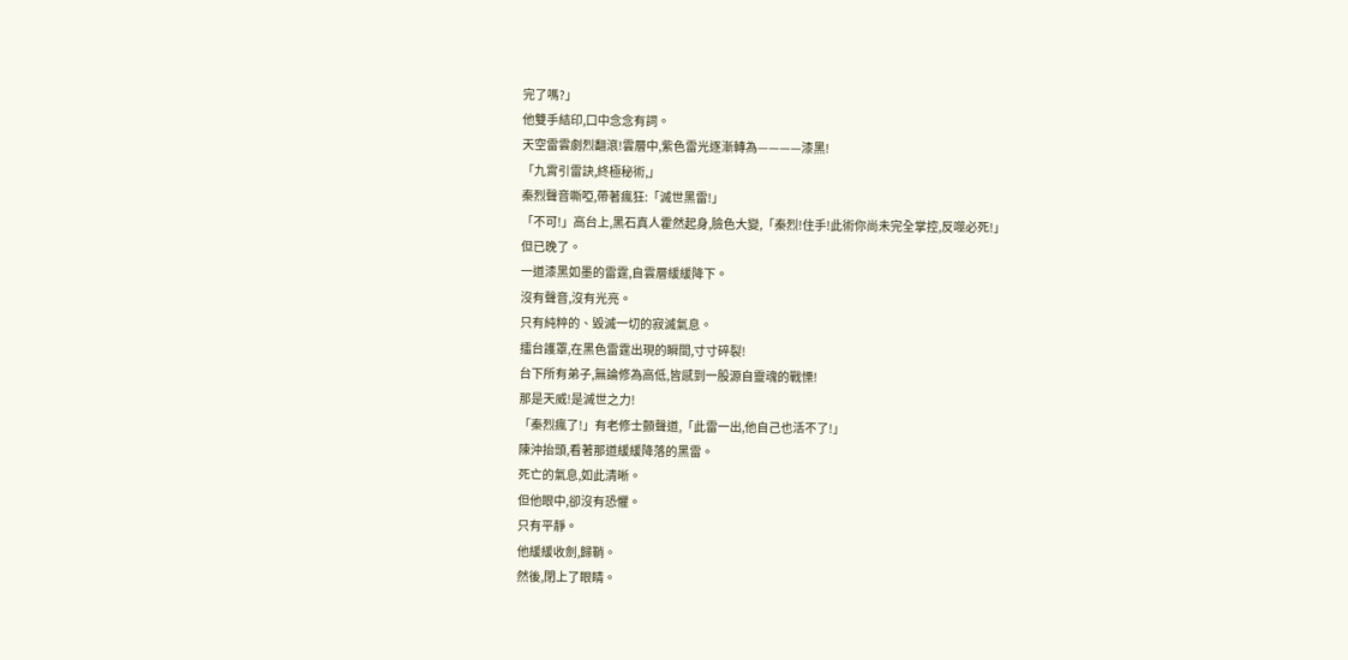完了嗎?」
他雙手結印,口中念念有詞。
天空雷雲劇烈翻滾!雲層中,紫色雷光逐漸轉為————漆黑!
「九霄引雷訣,終極秘術,」
秦烈聲音嘶啞,帶著瘋狂:「滅世黑雷!」
「不可!」高台上,黑石真人霍然起身,臉色大變,「秦烈!住手!此術你尚未完全掌控,反噬必死!」
但已晚了。
一道漆黑如墨的雷霆,自雲層緩緩降下。
沒有聲音,沒有光亮。
只有純粹的、毀滅一切的寂滅氣息。
擂台護罩,在黑色雷霆出現的瞬間,寸寸碎裂!
台下所有弟子,無論修為高低,皆感到一股源自靈魂的戰慄!
那是天威!是滅世之力!
「秦烈瘋了!」有老修士顫聲道,「此雷一出,他自己也活不了!」
陳沖抬頭,看著那道緩緩降落的黑雷。
死亡的氣息,如此清晰。
但他眼中,卻沒有恐懼。
只有平靜。
他緩緩收劍,歸鞘。
然後,閉上了眼睛。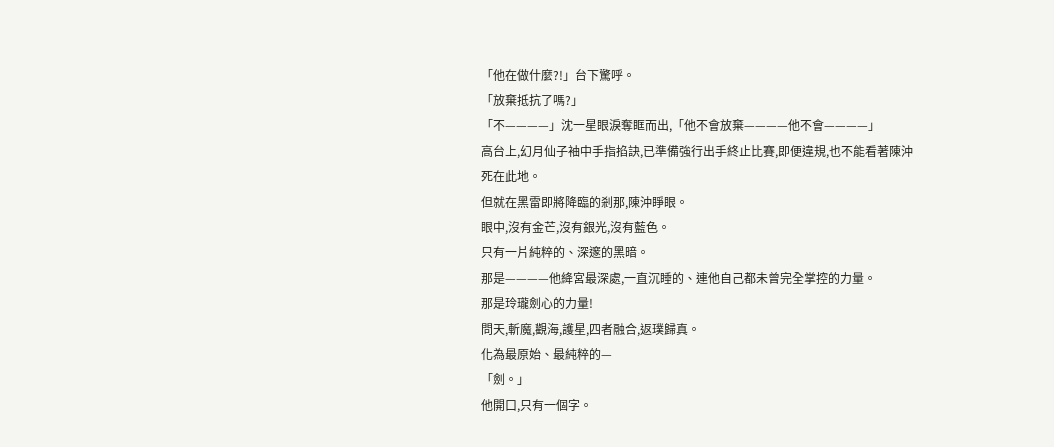「他在做什麼?!」台下驚呼。
「放棄抵抗了嗎?」
「不————」沈一星眼淚奪眶而出,「他不會放棄————他不會————」
高台上,幻月仙子袖中手指掐訣,已準備強行出手終止比賽,即便違規,也不能看著陳沖死在此地。
但就在黑雷即將降臨的剎那,陳沖睜眼。
眼中,沒有金芒,沒有銀光,沒有藍色。
只有一片純粹的、深邃的黑暗。
那是————他絳宮最深處,一直沉睡的、連他自己都未曾完全掌控的力量。
那是玲瓏劍心的力量!
問天,斬魔,觀海,護星,四者融合,返璞歸真。
化為最原始、最純粹的—
「劍。」
他開口,只有一個字。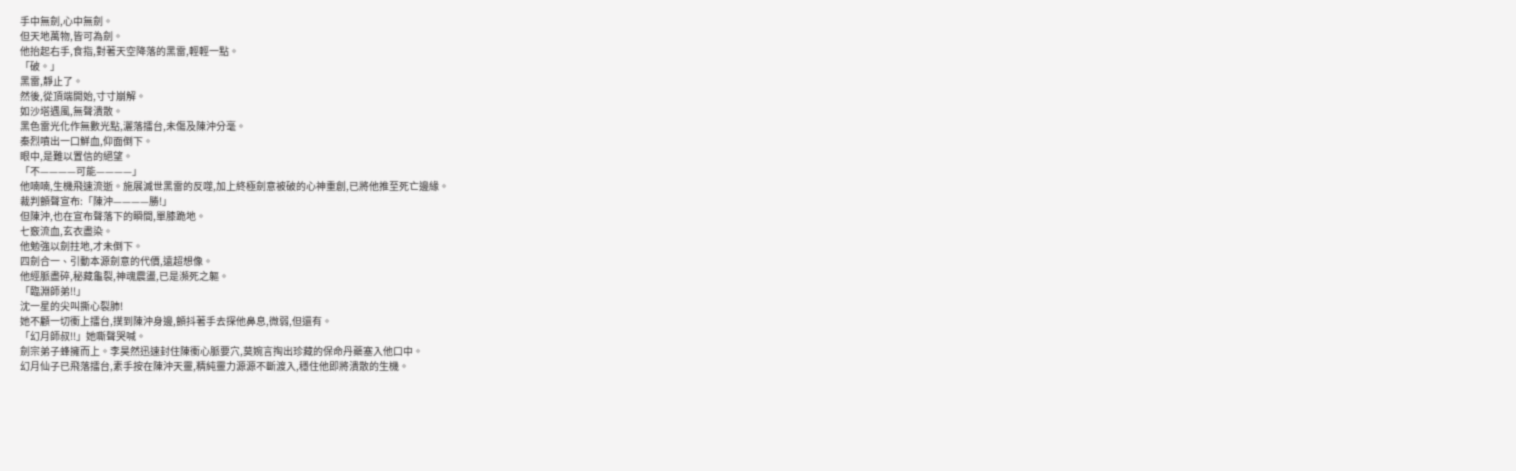手中無劍,心中無劍。
但天地萬物,皆可為劍。
他抬起右手,食指,對著天空降落的黑雷,輕輕一點。
「破。」
黑雷,靜止了。
然後,從頂端開始,寸寸崩解。
如沙塔遇風,無聲潰散。
黑色雷光化作無數光點,灑落擂台,未傷及陳沖分毫。
秦烈噴出一口鮮血,仰面倒下。
眼中,是難以置信的絕望。
「不————可能————」
他喃喃,生機飛速流逝。施展滅世黑雷的反噬,加上終極劍意被破的心神重創,已將他推至死亡邊緣。
裁判顫聲宣布:「陳沖————勝!」
但陳沖,也在宣布聲落下的瞬間,單膝跪地。
七竅流血,玄衣盡染。
他勉強以劍拄地,才未倒下。
四劍合一、引動本源劍意的代價,遠超想像。
他經脈盡碎,秘藏龜裂,神魂震盪,已是瀕死之軀。
「臨淵師弟!!」
沈一星的尖叫撕心裂肺!
她不顧一切衝上擂台,撲到陳沖身邊,顫抖著手去探他鼻息,微弱,但還有。
「幻月師叔!!」她嘶聲哭喊。
劍宗弟子蜂擁而上。李昊然迅速封住陳衝心脈要穴,莫婉言掏出珍藏的保命丹藥塞入他口中。
幻月仙子已飛落擂台,素手按在陳沖天靈,精純靈力源源不斷渡入,穩住他即將潰散的生機。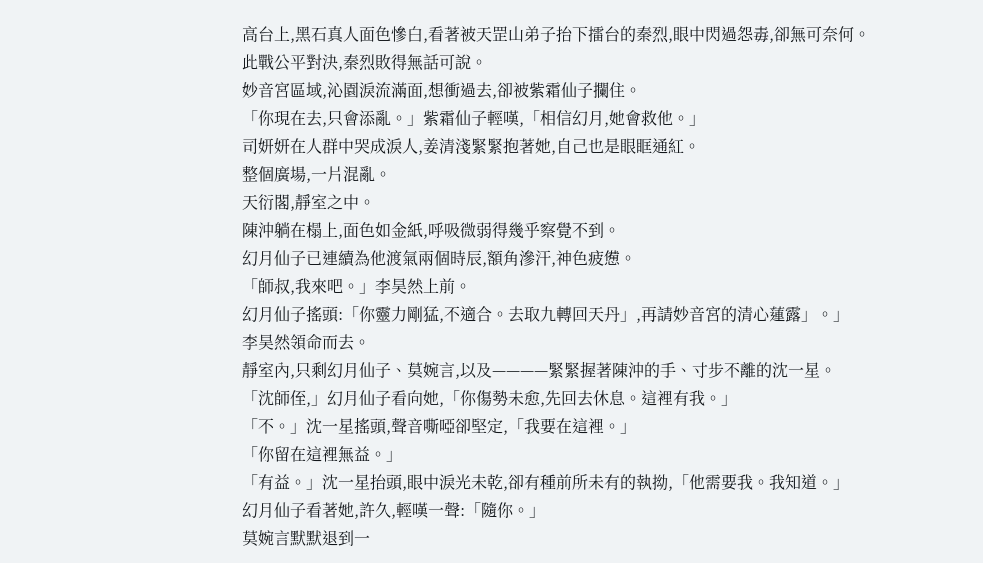高台上,黑石真人面色慘白,看著被天罡山弟子抬下擂台的秦烈,眼中閃過怨毒,卻無可奈何。
此戰公平對決,秦烈敗得無話可說。
妙音宮區域,沁園淚流滿面,想衝過去,卻被紫霜仙子攔住。
「你現在去,只會添亂。」紫霜仙子輕嘆,「相信幻月,她會救他。」
司妍妍在人群中哭成淚人,姜清淺緊緊抱著她,自己也是眼眶通紅。
整個廣場,一片混亂。
天衍閣,靜室之中。
陳沖躺在榻上,面色如金紙,呼吸微弱得幾乎察覺不到。
幻月仙子已連續為他渡氣兩個時辰,額角滲汗,神色疲憊。
「師叔,我來吧。」李昊然上前。
幻月仙子搖頭:「你靈力剛猛,不適合。去取九轉回天丹」,再請妙音宮的清心蓮露」。」
李昊然領命而去。
靜室內,只剩幻月仙子、莫婉言,以及————緊緊握著陳沖的手、寸步不離的沈一星。
「沈師侄,」幻月仙子看向她,「你傷勢未愈,先回去休息。這裡有我。」
「不。」沈一星搖頭,聲音嘶啞卻堅定,「我要在這裡。」
「你留在這裡無益。」
「有益。」沈一星抬頭,眼中淚光未乾,卻有種前所未有的執拗,「他需要我。我知道。」
幻月仙子看著她,許久,輕嘆一聲:「隨你。」
莫婉言默默退到一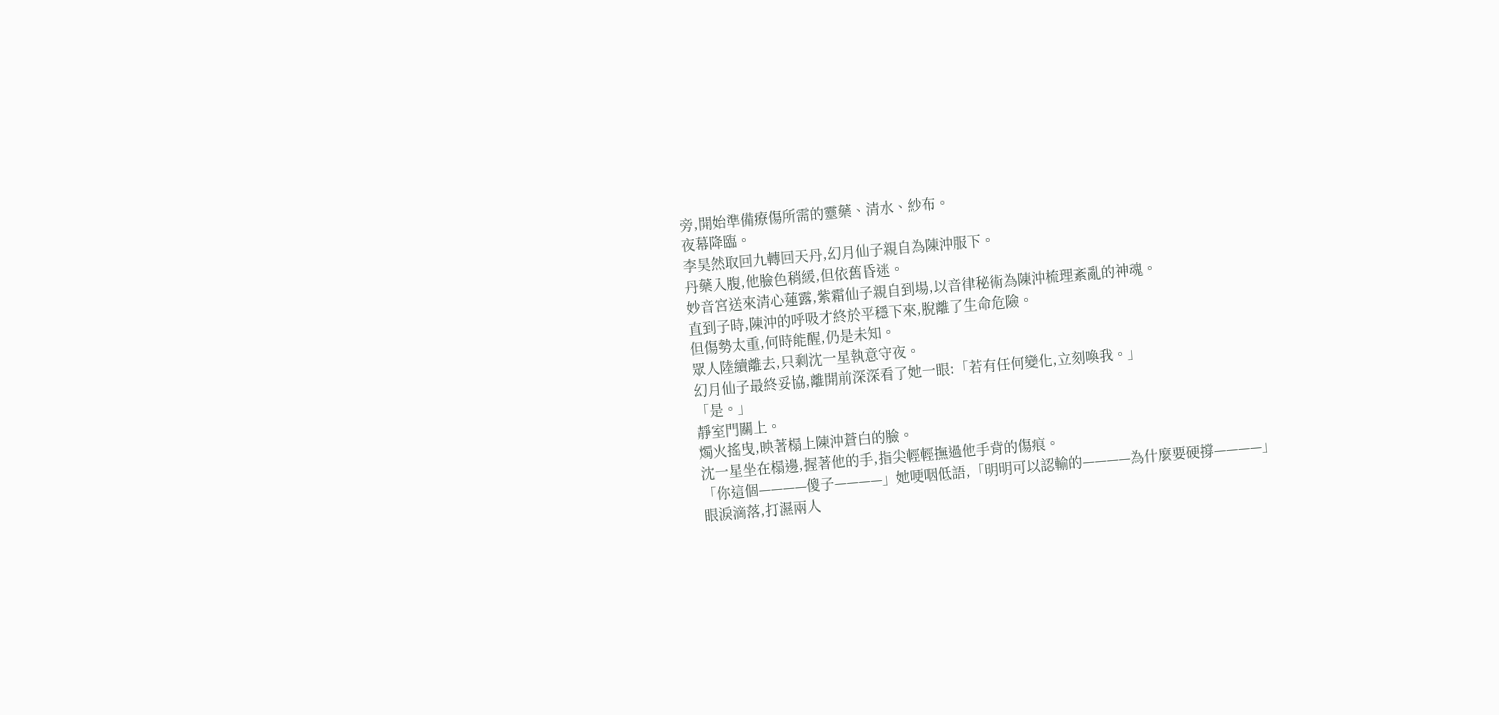旁,開始準備療傷所需的靈藥、清水、紗布。
夜幕降臨。
李昊然取回九轉回天丹,幻月仙子親自為陳沖服下。
丹藥入腹,他臉色稍緩,但依舊昏迷。
妙音宮送來清心蓮露,紫霜仙子親自到場,以音律秘術為陳沖梳理紊亂的神魂。
直到子時,陳沖的呼吸才終於平穩下來,脫離了生命危險。
但傷勢太重,何時能醒,仍是未知。
眾人陸續離去,只剩沈一星執意守夜。
幻月仙子最終妥協,離開前深深看了她一眼:「若有任何變化,立刻喚我。」
「是。」
靜室門關上。
燭火搖曳,映著榻上陳沖蒼白的臉。
沈一星坐在榻邊,握著他的手,指尖輕輕撫過他手背的傷痕。
「你這個————傻子————」她哽咽低語,「明明可以認輸的————為什麼要硬撐————」
眼淚滴落,打濕兩人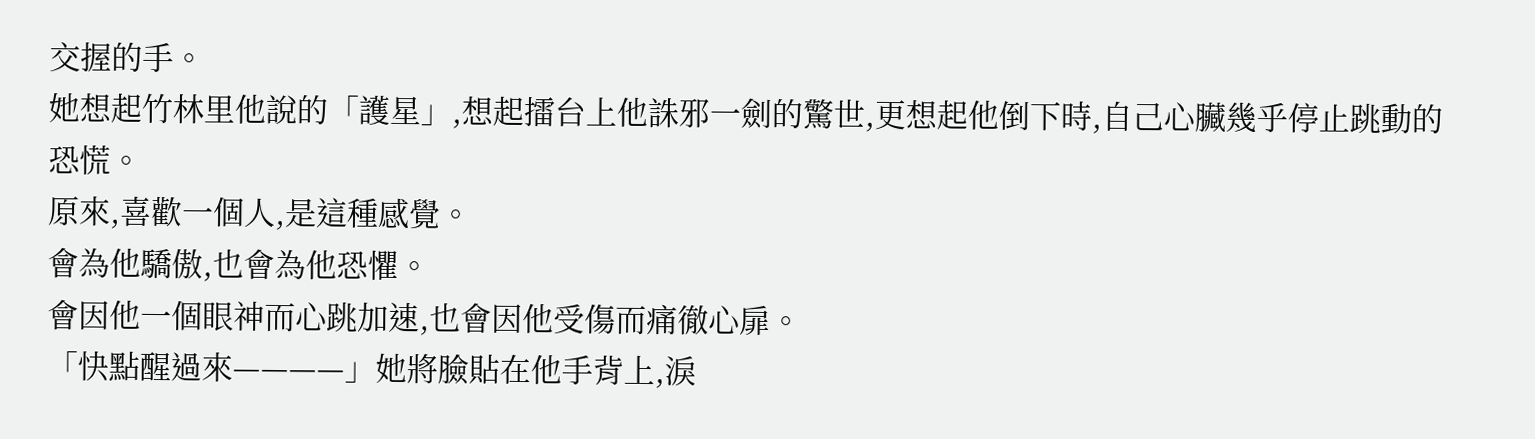交握的手。
她想起竹林里他說的「護星」,想起擂台上他誅邪一劍的驚世,更想起他倒下時,自己心臟幾乎停止跳動的恐慌。
原來,喜歡一個人,是這種感覺。
會為他驕傲,也會為他恐懼。
會因他一個眼神而心跳加速,也會因他受傷而痛徹心扉。
「快點醒過來————」她將臉貼在他手背上,淚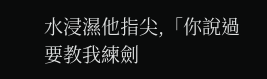水浸濕他指尖,「你說過要教我練劍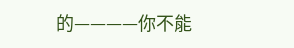的————你不能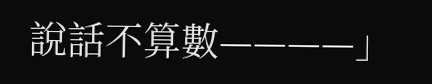說話不算數————」